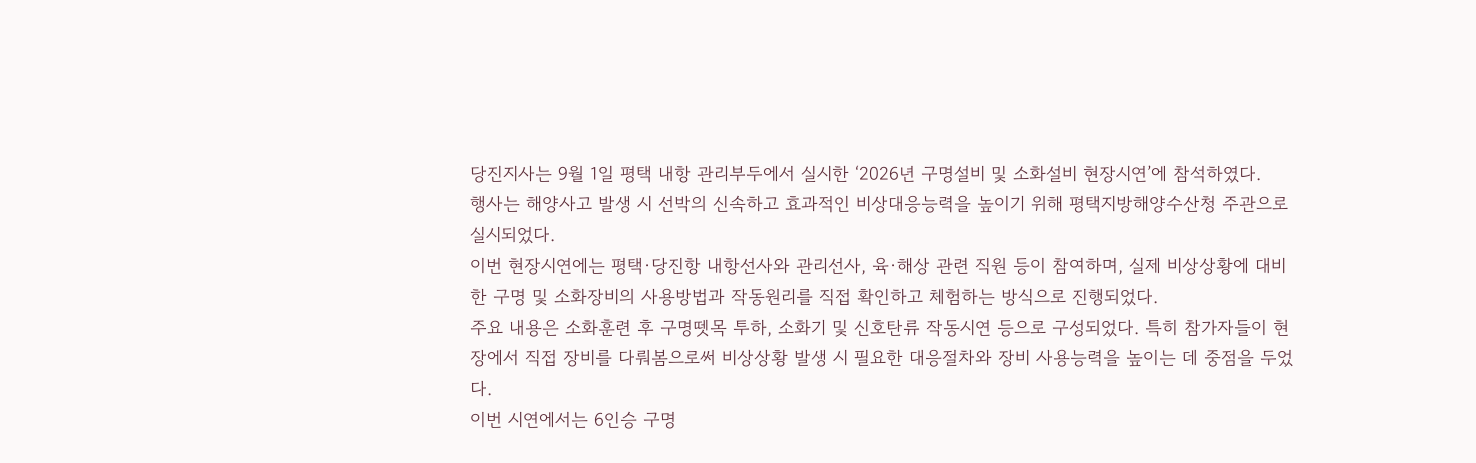당진지사는 9월 1일 평택 내항 관리부두에서 실시한 ‘2026년 구명설비 및 소화설비 현장시연’에 참석하였다.
행사는 해양사고 발생 시 선박의 신속하고 효과적인 비상대응능력을 높이기 위해 평택지방해양수산청 주관으로 실시되었다.
이번 현장시연에는 평택·당진항 내항선사와 관리선사, 육·해상 관련 직원 등이 참여하며, 실제 비상상황에 대비한 구명 및 소화장비의 사용방법과 작동원리를 직접 확인하고 체험하는 방식으로 진행되었다.
주요 내용은 소화훈련 후 구명뗏목 투하, 소화기 및 신호탄류 작동시연 등으로 구성되었다. 특히 참가자들이 현장에서 직접 장비를 다뤄봄으로써 비상상황 발생 시 필요한 대응절차와 장비 사용능력을 높이는 데 중점을 두었다.
이번 시연에서는 6인승 구명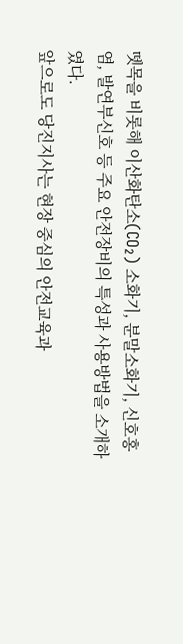뗏목을 비롯해 이산화탄소(CO₂) 소화기, 분말소화기, 신호홍염, 발연부신호 등 주요 안전장비의 특성과 사용방법을 소개하였다.
앞으로도 당진지사는 현장 중심의 안전교육과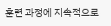훈련 과정에 지속적으로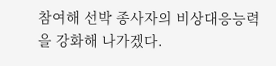참여해 선박 종사자의 비상대응능력을 강화해 나가겠다.